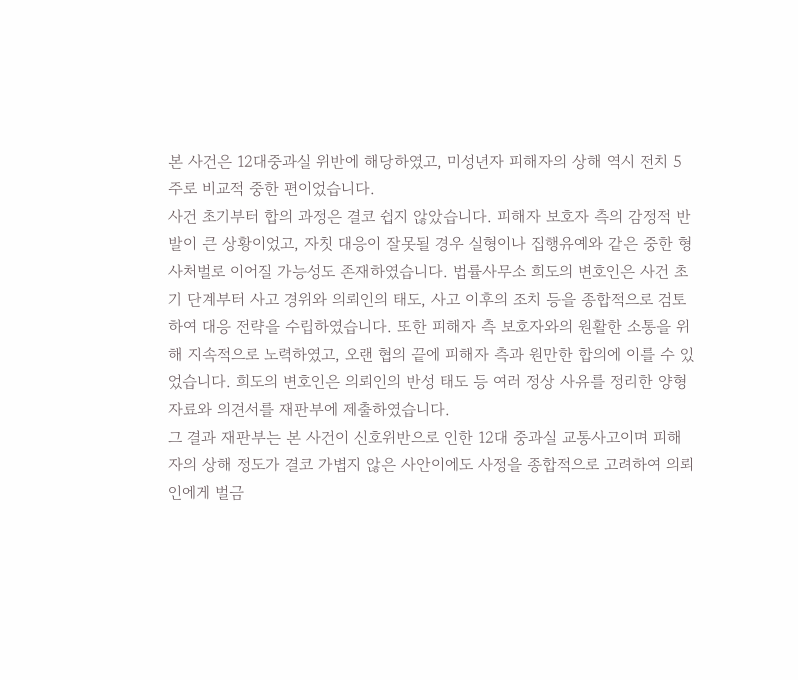본 사건은 12대중과실 위반에 해당하였고, 미성년자 피해자의 상해 역시 전치 5주로 비교적 중한 편이었습니다.
사건 초기부터 합의 과정은 결코 쉽지 않았습니다. 피해자 보호자 측의 감정적 반발이 큰 상황이었고, 자칫 대응이 잘못될 경우 실형이나 집행유예와 같은 중한 형사처벌로 이어질 가능성도 존재하였습니다. 법률사무소 희도의 변호인은 사건 초기 단계부터 사고 경위와 의뢰인의 태도, 사고 이후의 조치 등을 종합적으로 검토하여 대응 전략을 수립하였습니다. 또한 피해자 측 보호자와의 원활한 소통을 위해 지속적으로 노력하였고, 오랜 협의 끝에 피해자 측과 원만한 합의에 이를 수 있었습니다. 희도의 변호인은 의뢰인의 반성 태도 등 여러 정상 사유를 정리한 양형 자료와 의견서를 재판부에 제출하였습니다.
그 결과 재판부는 본 사건이 신호위반으로 인한 12대 중과실 교통사고이며 피해자의 상해 정도가 결코 가볍지 않은 사안이에도 사정을 종합적으로 고려하여 의뢰인에게 벌금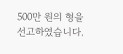500만 원의 형을 선고하였습니다.